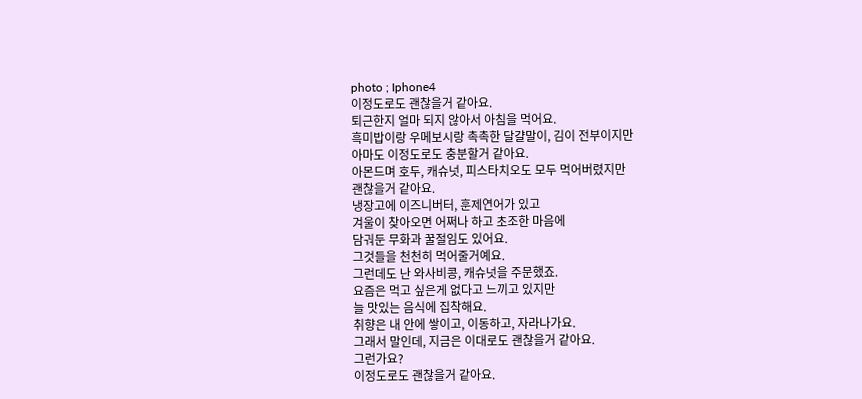photo ; Iphone4
이정도로도 괜찮을거 같아요.
퇴근한지 얼마 되지 않아서 아침을 먹어요.
흑미밥이랑 우메보시랑 촉촉한 달걀말이, 김이 전부이지만
아마도 이정도로도 충분할거 같아요.
아몬드며 호두, 캐슈넛, 피스타치오도 모두 먹어버렸지만
괜찮을거 같아요.
냉장고에 이즈니버터, 훈제연어가 있고
겨울이 찾아오면 어쩌나 하고 초조한 마음에
담궈둔 무화과 꿀절임도 있어요.
그것들을 천천히 먹어줄거예요.
그런데도 난 와사비콩, 캐슈넛을 주문했죠.
요즘은 먹고 싶은게 없다고 느끼고 있지만
늘 맛있는 음식에 집착해요.
취향은 내 안에 쌓이고, 이동하고, 자라나가요.
그래서 말인데, 지금은 이대로도 괜찮을거 같아요.
그런가요?
이정도로도 괜찮을거 같아요.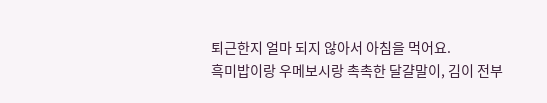퇴근한지 얼마 되지 않아서 아침을 먹어요.
흑미밥이랑 우메보시랑 촉촉한 달걀말이, 김이 전부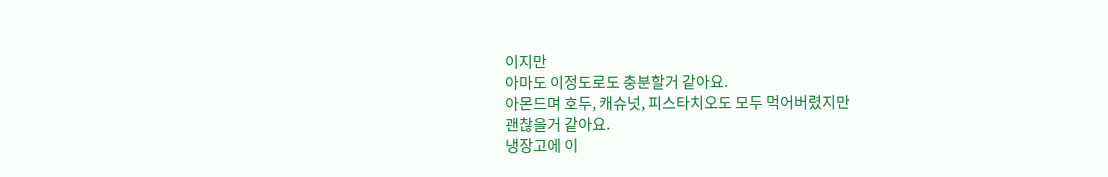이지만
아마도 이정도로도 충분할거 같아요.
아몬드며 호두, 캐슈넛, 피스타치오도 모두 먹어버렸지만
괜찮을거 같아요.
냉장고에 이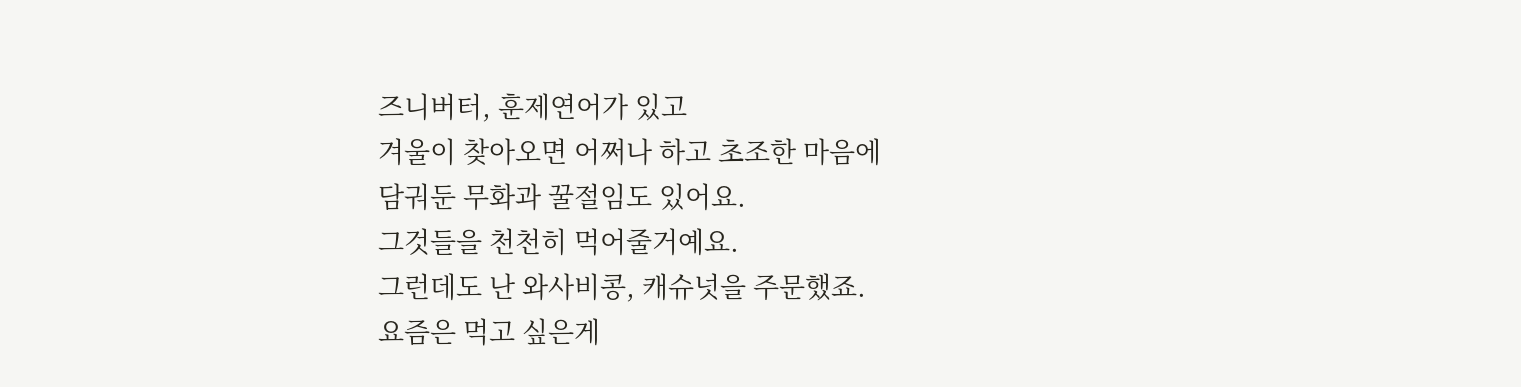즈니버터, 훈제연어가 있고
겨울이 찾아오면 어쩌나 하고 초조한 마음에
담궈둔 무화과 꿀절임도 있어요.
그것들을 천천히 먹어줄거예요.
그런데도 난 와사비콩, 캐슈넛을 주문했죠.
요즘은 먹고 싶은게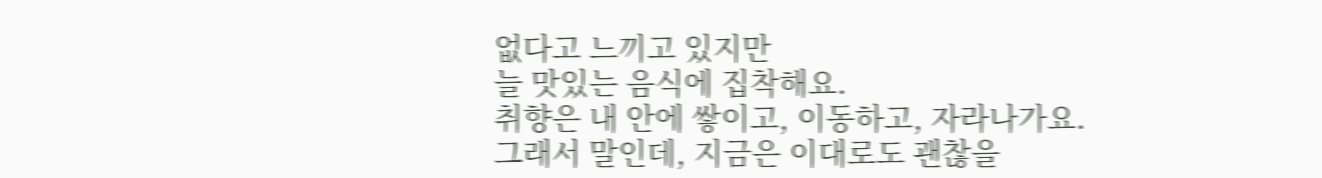없다고 느끼고 있지만
늘 맛있는 음식에 집착해요.
취향은 내 안에 쌓이고, 이동하고, 자라나가요.
그래서 말인데, 지금은 이대로도 괜찮을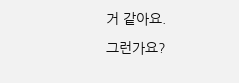거 같아요.
그런가요?